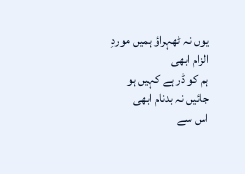یوں نہ ٹھہراؤ ہمیں موردِ الزام ابھی
ہم کو ڈر ہے کہیں ہو جائیں نہ بدنام ابھی
اس سے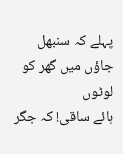پہلے کہ سنبھل جاؤں میں گھر کو لوٹوں
ہائے ساقی! کہ جگر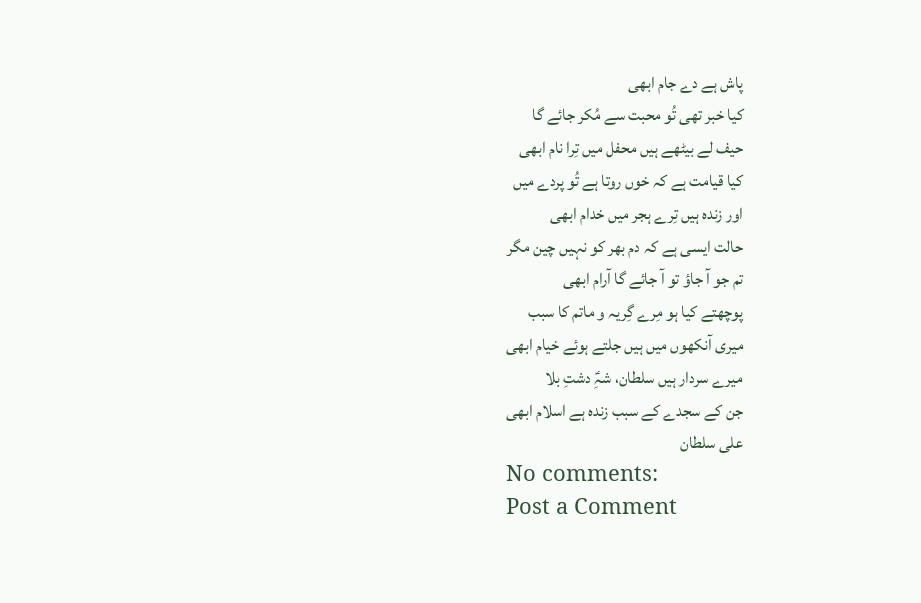پاش ہے دے جام ابھی
کیا خبر تھی تُو محبت سے مُکر جائے گا
حیف لے بیٹھے ہیں محفل میں تِرا نام ابھی
کیا قیامت ہے کہ خوں روتا ہے تُو پردے میں
اور زندہ ہیں تِرے ہجر میں خدام ابھی
حالت ایسی ہے کہ دم بھر کو نہیں چین مگر
تم جو آ جاؤ تو آ جائے گا آرام ابھی
پوچھتے کیا ہو مِرے گِریہ و ماتم کا سبب
میری آنکھوں میں ہیں جلتے ہوئے خیام ابھی
میرے سردار ہیں سلطان، شہِؑ دشتِ بلا
جن کے سجدے کے سبب زندہ ہے اسلام ابھی
علی سلطان
No comments:
Post a Comment